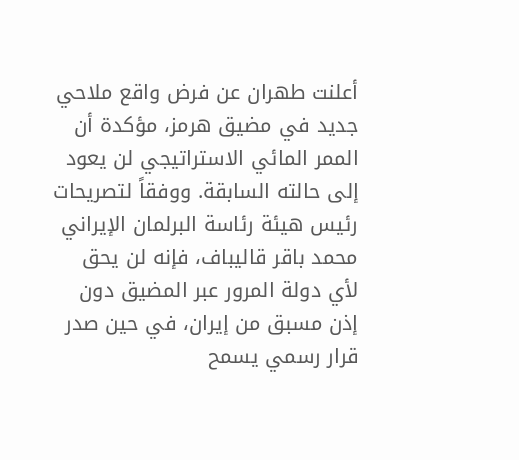أعلنت طهران عن فرض واقع ملاحي جديد في مضيق هرمز، مؤكدة أن الممر المائي الاستراتيجي لن يعود إلى حالته السابقة. ووفقاً لتصريحات رئيس هيئة رئاسة البرلمان الإيراني محمد باقر قاليباف، فإنه لن يحق لأي دولة المرور عبر المضيق دون إذن مسبق من إيران، في حين صدر قرار رسمي يسمح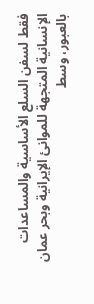فقط لسفن السلع الأساسية والمساعدات الإنسانية المتجهة للموانئ الإيرانية وبحر عمان بالعبور، وسط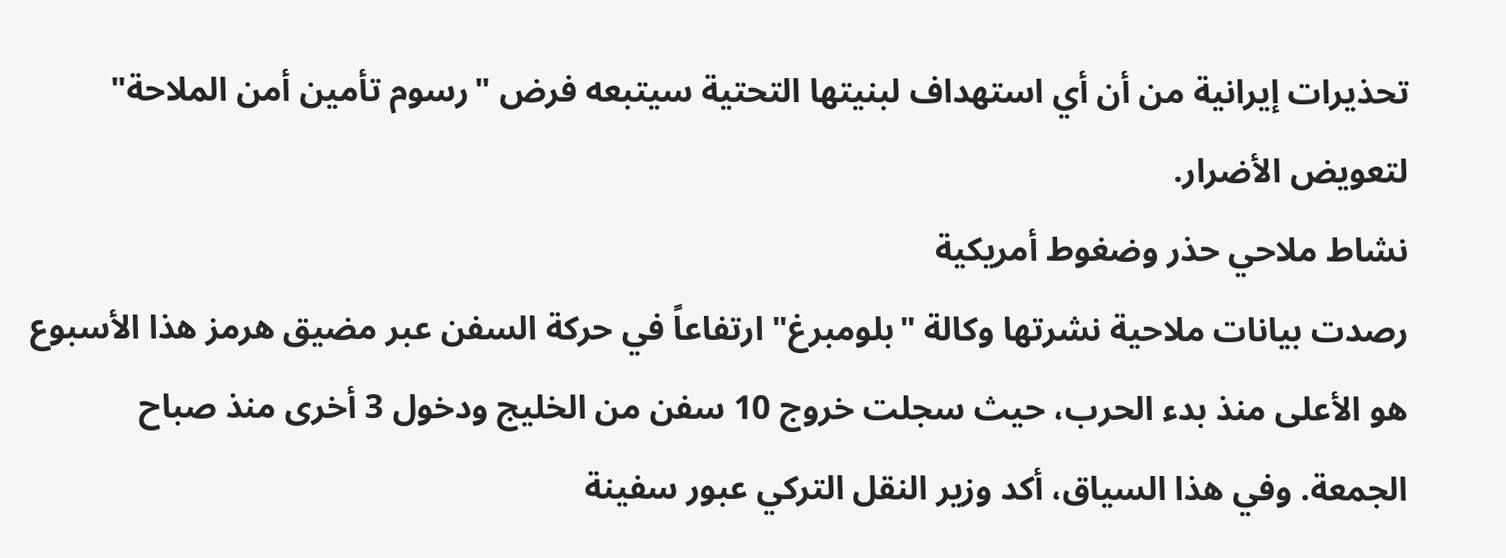تحذيرات إيرانية من أن أي استهداف لبنيتها التحتية سيتبعه فرض "رسوم تأمين أمن الملاحة" لتعويض الأضرار.
نشاط ملاحي حذر وضغوط أمريكية
رصدت بيانات ملاحية نشرتها وكالة "بلومبرغ" ارتفاعاً في حركة السفن عبر مضيق هرمز هذا الأسبوع هو الأعلى منذ بدء الحرب، حيث سجلت خروج 10 سفن من الخليج ودخول 3 أخرى منذ صباح الجمعة. وفي هذا السياق، أكد وزير النقل التركي عبور سفينة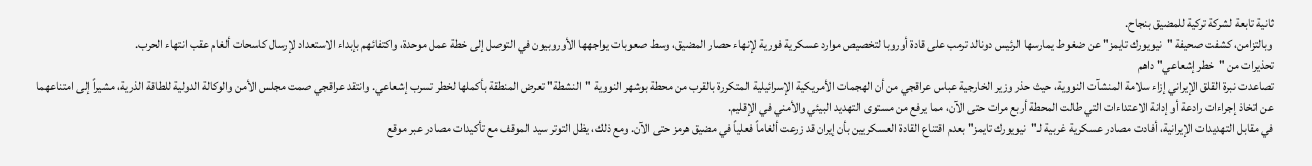ثانية تابعة لشركة تركية للمضيق بنجاح.
وبالتزامن، كشفت صحيفة "نيويورك تايمز" عن ضغوط يمارسها الرئيس دونالد ترمب على قادة أوروبا لتخصيص موارد عسكرية فورية لإنهاء حصار المضيق، وسط صعوبات يواجهها الأوروبيون في التوصل إلى خطة عمل موحدة، واكتفائهم بإبداء الاستعداد لإرسال كاسحات ألغام عقب انتهاء الحرب.
تحذيرات من "خطر إشعاعي" داهم
تصاعدت نبرة القلق الإيراني إزاء سلامة المنشآت النووية، حيث حذر وزير الخارجية عباس عراقجي من أن الهجمات الأمريكية الإسرائيلية المتكررة بالقرب من محطة بوشهر النووية "النشطة" تعرض المنطقة بأكملها لخطر تسرب إشعاعي. وانتقد عراقجي صمت مجلس الأمن والوكالة الدولية للطاقة الذرية، مشيراً إلى امتناعهما عن اتخاذ إجراءات رادعة أو إدانة الاعتداءات التي طالت المحطة أربع مرات حتى الآن، مما يرفع من مستوى التهديد البيئي والأمني في الإقليم.
في مقابل التهديدات الإيرانية، أفادت مصادر عسكرية غربية لـ"نيويورك تايمز" بعدم اقتناع القادة العسكريين بأن إيران قد زرعت ألغاماً فعلياً في مضيق هرمز حتى الآن. ومع ذلك، يظل التوتر سيد الموقف مع تأكيدات مصادر عبر موقع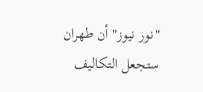"نور نيوز" أن طهران ستجعل التكاليف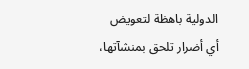الدولية باهظة لتعويض أي أضرار تلحق بمنشآتها،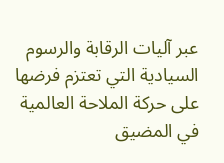عبر آليات الرقابة والرسوم السيادية التي تعتزم فرضها على حركة الملاحة العالمية في المضيق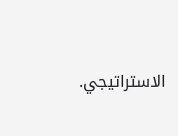الاستراتيجي.